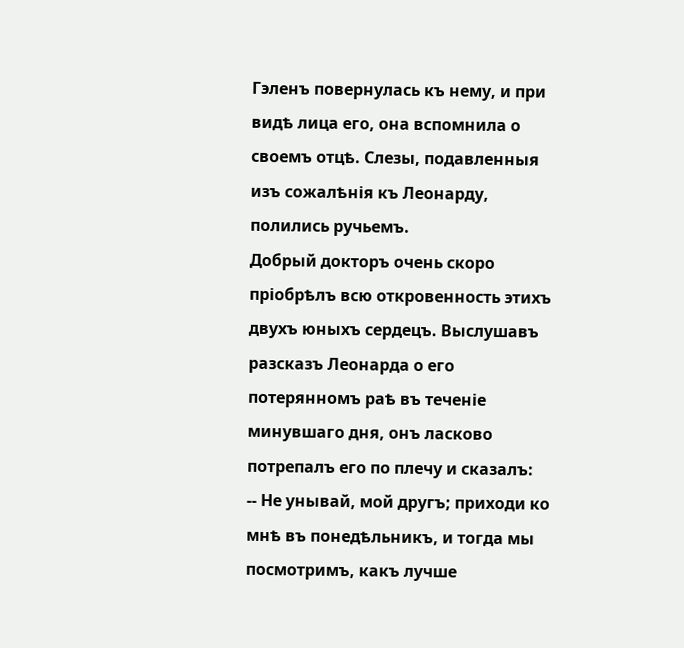Гэленъ повернулась къ нему, и при видѣ лица его, она вспомнила о своемъ отцѣ. Слезы, подавленныя изъ сожалѣнія къ Леонарду, полились ручьемъ.
Добрый докторъ очень скоро пріобрѣлъ всю откровенность этихъ двухъ юныхъ сердецъ. Выслушавъ разсказъ Леонарда о его потерянномъ раѣ въ теченіе минувшаго дня, онъ ласково потрепалъ его по плечу и сказалъ:
-- Не унывай, мой другъ; приходи ко мнѣ въ понедѣльникъ, и тогда мы посмотримъ, какъ лучше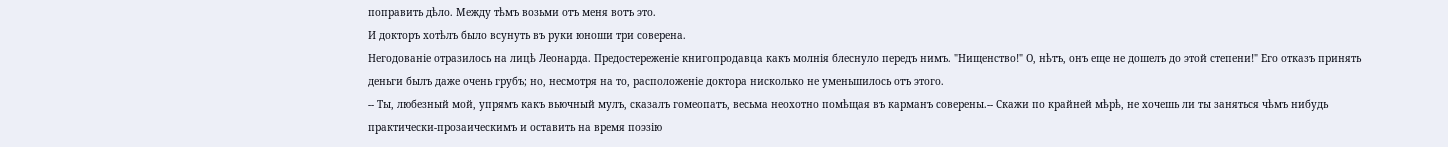поправить дѣло. Между тѣмъ возьми отъ меня вотъ это.
И докторъ хотѣлъ было всунуть въ руки юноши три соверена.
Негодованіе отразилось на лицѣ Леонарда. Предостереженіе книгопродавца какъ молнія блеснуло передъ нимъ. "Нищенство!" О, нѣтъ, онъ еще не дошелъ до этой степени!" Его отказъ принять деньги былъ даже очень грубъ; но, несмотря на то, расположеніе доктора нисколько не уменьшилось отъ этого.
-- Ты, любезный мой, упрямъ какъ вьючный мулъ, сказалъ гомеопатъ, весьма неохотно помѣщая въ карманъ соверены.-- Скажи по крайней мѣрѣ, не хочешь ли ты заняться чѣмъ нибудь практически-прозаическимъ и оставить на время поэзію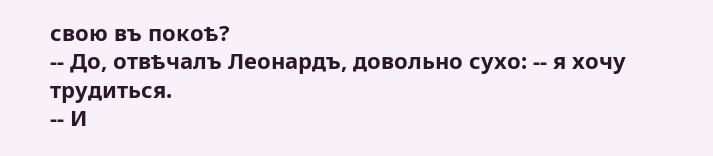свою въ покоѣ?
-- До, отвѣчалъ Леонардъ, довольно сухо: -- я хочу трудиться.
-- И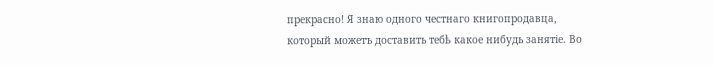прекрасно! Я знаю одного честнаго книгопродавца, который можетъ доставить тебѣ какое нибудь занятіе. Во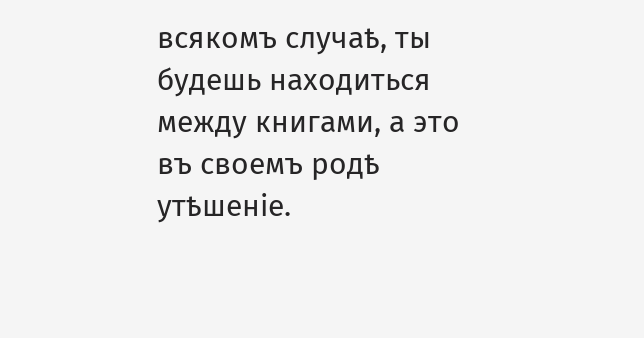всякомъ случаѣ, ты будешь находиться между книгами, а это въ своемъ родѣ утѣшеніе.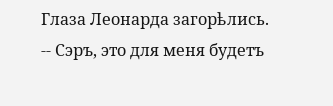Глаза Леонарда загорѣлись.
-- Сэръ, это для меня будетъ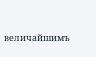величайшимъ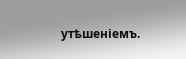утѣшеніемъ.